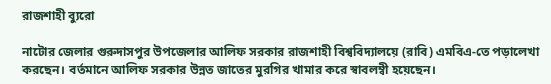রাজশাহী ব্যুরো

নাটোর জেলার গুরুদাসপুর উপজেলার আলিফ সরকার রাজশাহী বিশ্ববিদ্যালয়ে (রাবি) এমবিএ-তে পড়ালেখা করছেন। বর্তমানে আলিফ সরকার উন্নত জাতের মুরগির খামার করে স্বাবলম্বী হয়েছেন।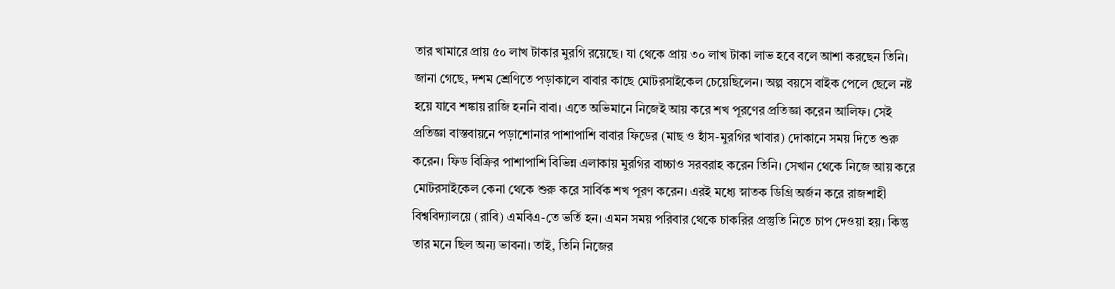তার খামারে প্রায় ৫০ লাখ টাকার মুরগি রয়েছে। যা থেকে প্রায় ৩০ লাখ টাকা লাভ হবে বলে আশা করছেন তিনি।
জানা গেছে, দশম শ্রেণিতে পড়াকালে বাবার কাছে মোটরসাইকেল চেয়েছিলেন। অল্প বয়সে বাইক পেলে ছেলে নষ্ট হয়ে যাবে শঙ্কায় রাজি হননি বাবা। এতে অভিমানে নিজেই আয় করে শখ পূরণের প্রতিজ্ঞা করেন আলিফ। সেই প্রতিজ্ঞা বাস্তবায়নে পড়াশোনার পাশাপাশি বাবার ফিডের (মাছ ও হাঁস-মুরগির খাবার) দোকানে সময় দিতে শুরু করেন। ফিড বিক্রির পাশাপাশি বিভিন্ন এলাকায় মুরগির বাচ্চাও সরবরাহ করেন তিনি। সেখান থেকে নিজে আয় করে মোটরসাইকেল কেনা থেকে শুরু করে সার্বিক শখ পূরণ করেন। এরই মধ্যে স্নাতক ডিগ্রি অর্জন করে রাজশাহী বিশ্ববিদ্যালয়ে (রাবি) এমবিএ-তে ভর্তি হন। এমন সময় পরিবার থেকে চাকরির প্রস্তুতি নিতে চাপ দেওয়া হয়। কিন্তু তার মনে ছিল অন্য ভাবনা। তাই, তিনি নিজের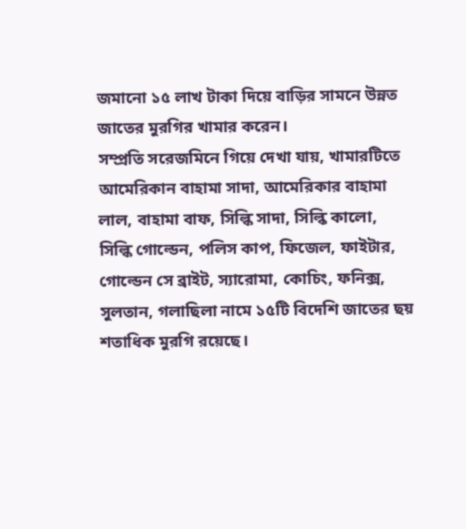জমানো ১৫ লাখ টাকা দিয়ে বাড়ির সামনে উন্নত জাতের মুরগির খামার করেন।
সম্প্রতি সরেজমিনে গিয়ে দেখা যায়, খামারটিতে আমেরিকান বাহামা সাদা, আমেরিকার বাহামা লাল, বাহামা বাফ, সিল্কি সাদা, সিল্কি কালো, সিল্কি গোল্ডেন, পলিস কাপ, ফিজেল, ফাইটার, গোল্ডেন সে ব্রাইট, স্যারোমা, কোচিং, ফনিক্স, সুলতান, গলাছিলা নামে ১৫টি বিদেশি জাতের ছয় শতাধিক মুরগি রয়েছে।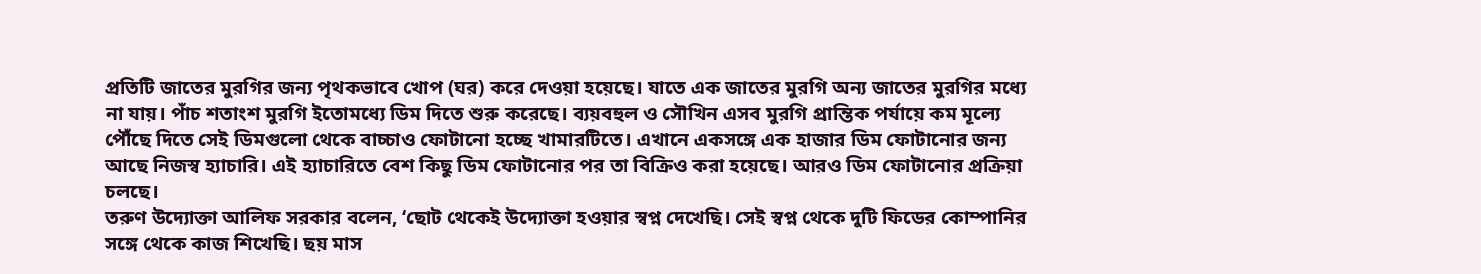প্রতিটি জাতের মুরগির জন্য পৃথকভাবে খোপ (ঘর) করে দেওয়া হয়েছে। যাতে এক জাতের মুরগি অন্য জাতের মুরগির মধ্যে না যায়। পাঁচ শতাংশ মুরগি ইতোমধ্যে ডিম দিতে শুরু করেছে। ব্যয়বহুল ও সৌখিন এসব মুরগি প্রান্তিক পর্যায়ে কম মূল্যে পৌঁছে দিতে সেই ডিমগুলো থেকে বাচ্চাও ফোটানো হচ্ছে খামারটিতে। এখানে একসঙ্গে এক হাজার ডিম ফোটানোর জন্য আছে নিজস্ব হ্যাচারি। এই হ্যাচারিতে বেশ কিছু ডিম ফোটানোর পর তা বিক্রিও করা হয়েছে। আরও ডিম ফোটানোর প্রক্রিয়া চলছে।
তরুণ উদ্যোক্তা আলিফ সরকার বলেন, ‘ছোট থেকেই উদ্যোক্তা হওয়ার স্বপ্ন দেখেছি। সেই স্বপ্ন থেকে দুটি ফিডের কোম্পানির সঙ্গে থেকে কাজ শিখেছি। ছয় মাস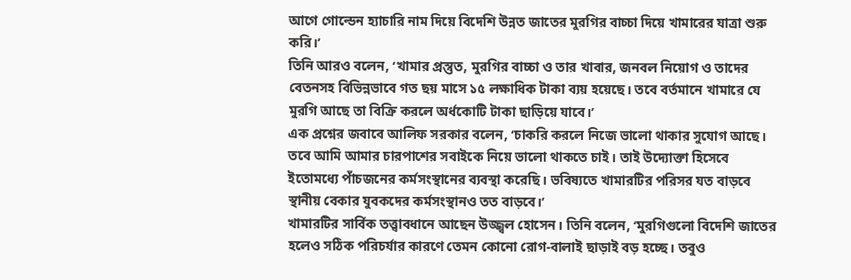আগে গোল্ডেন হ্যাচারি নাম দিয়ে বিদেশি উন্নত জাতের মুরগির বাচ্চা দিয়ে খামারের যাত্রা শুরু করি।’
তিনি আরও বলেন, ‘খামার প্রস্তুত, মুরগির বাচ্চা ও তার খাবার, জনবল নিয়োগ ও তাদের বেতনসহ বিভিন্নভাবে গত ছয় মাসে ১৫ লক্ষাধিক টাকা ব্যয় হয়েছে। তবে বর্তমানে খামারে যে মুরগি আছে তা বিক্রি করলে অর্ধকোটি টাকা ছাড়িয়ে যাবে।’
এক প্রশ্নের জবাবে আলিফ সরকার বলেন, ‘চাকরি করলে নিজে ভালো থাকার সুযোগ আছে। তবে আমি আমার চারপাশের সবাইকে নিয়ে ভালো থাকতে চাই। তাই উদ্যোক্তা হিসেবে ইতোমধ্যে পাঁচজনের কর্মসংস্থানের ব্যবস্থা করেছি। ভবিষ্যতে খামারটির পরিসর যত বাড়বে স্থানীয় বেকার যুবকদের কর্মসংস্থানও তত বাড়বে।’
খামারটির সার্বিক তত্ত্বাবধানে আছেন উজ্জ্বল হোসেন। তিনি বলেন, ‘মুরগিগুলো বিদেশি জাতের হলেও সঠিক পরিচর্যার কারণে তেমন কোনো রোগ-বালাই ছাড়াই বড় হচ্ছে। তবুও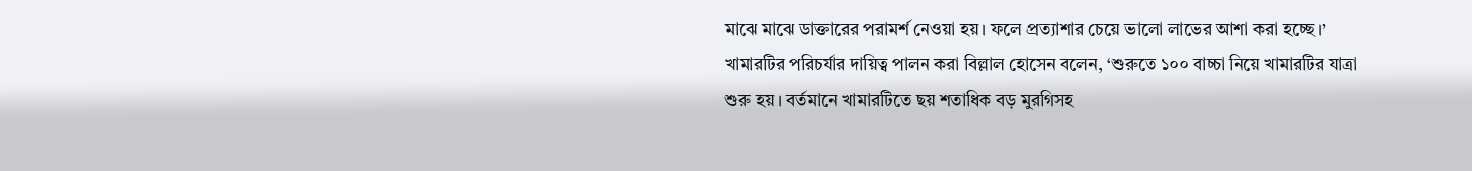মাঝে মাঝে ডাক্তারের পরামর্শ নেওয়া হয়। ফলে প্রত্যাশার চেয়ে ভালো লাভের আশা করা হচ্ছে।’
খামারটির পরিচর্যার দায়িত্ব পালন করা বিল্লাল হোসেন বলেন, ‘শুরুতে ১০০ বাচ্চা নিয়ে খামারটির যাত্রা শুরু হয়। বর্তমানে খামারটিতে ছয় শতাধিক বড় মুরগিসহ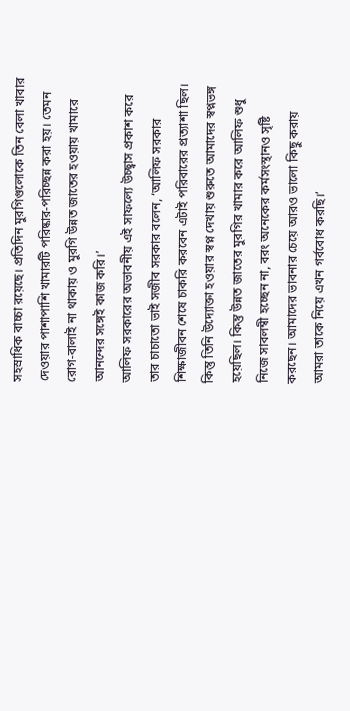সহস্রাধিক বাচ্চা রয়েছে। প্রতিদিন মুরগিগুলোকে তিন বেলা খাবার দেওয়ার পাশাপাশি খামারটি পরিষ্কার-পরিচ্ছন্ন করা হয়। তেমন রোগ-বালাই না থাকায় ও মুরগি উন্নত জাতের হওয়ায় খামারে আনন্দের সঙ্গেই কাজ করি।’
আলিফ সরকারের অভাবনীয় এই সাফল্যে উচ্ছ্বাস প্রকাশ করে তার চাচাতো ভাই সজীব সরকার বলেন, ‘আলিফ সরকার শিক্ষাজীবন শেষে চাকরি করবেন এটাই পরিবারের প্রত্যাশা ছিল। কিন্তু তিনি উদ্যোক্তা হওয়ার স্বপ্ন দেখায় শুরুতে আমাদের স্বপ্নভঙ্গ হয়েছিল। কিন্তু উন্নত জাতের মুরগির খামার করে আলিফ শুধু নিজে সাবলম্বী হচ্ছেন না, বরং অনেকের কর্মসংস্থানও সৃষ্টি করছেন। আমাদের ভাবনার চেয়ে আরও ভালো কিছু করায় আমরা তাকে নিয়ে এখন গর্ববোধ করছি।’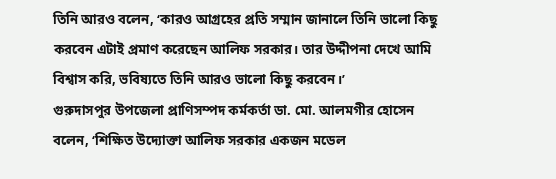তিনি আরও বলেন, ‘কারও আগ্রহের প্রতি সম্মান জানালে তিনি ভালো কিছু করবেন এটাই প্রমাণ করেছেন আলিফ সরকার। তার উদ্দীপনা দেখে আমি বিশ্বাস করি, ভবিষ্যতে তিনি আরও ভালো কিছু করবেন।’
গুরুদাসপুর উপজেলা প্রাণিসম্পদ কর্মকর্তা ডা. মো. আলমগীর হোসেন বলেন, ‘শিক্ষিত উদ্যোক্তা আলিফ সরকার একজন মডেল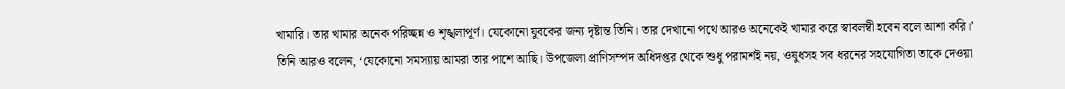খামারি। তার খামার অনেক পরিচ্ছন্ন ও শৃঙ্খলাপূর্ণ। যেকোনো যুবকের জন্য দৃষ্টান্ত তিনি। তার দেখানো পথে আরও অনেকেই খামার করে স্বাবলম্বী হবেন বলে আশা করি।’
তিনি আরও বলেন, ‘যেকোনো সমস্যায় আমরা তার পাশে আছি। উপজেলা প্রাণিসম্পদ অধিদপ্তর থেকে শুধু পরামর্শই নয়, ওষুধসহ সব ধরনের সহযোগিতা তাকে দেওয়া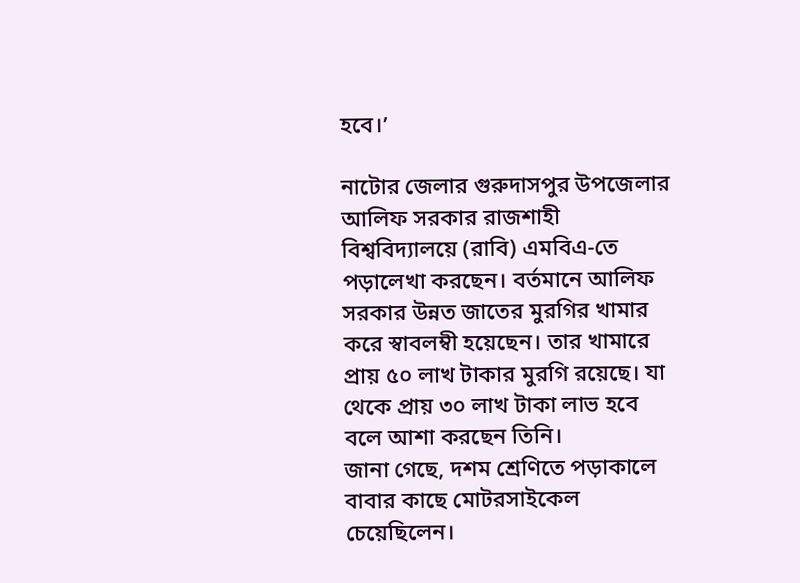হবে।’

নাটোর জেলার গুরুদাসপুর উপজেলার আলিফ সরকার রাজশাহী বিশ্ববিদ্যালয়ে (রাবি) এমবিএ-তে পড়ালেখা করছেন। বর্তমানে আলিফ সরকার উন্নত জাতের মুরগির খামার করে স্বাবলম্বী হয়েছেন। তার খামারে প্রায় ৫০ লাখ টাকার মুরগি রয়েছে। যা থেকে প্রায় ৩০ লাখ টাকা লাভ হবে বলে আশা করছেন তিনি।
জানা গেছে, দশম শ্রেণিতে পড়াকালে বাবার কাছে মোটরসাইকেল চেয়েছিলেন।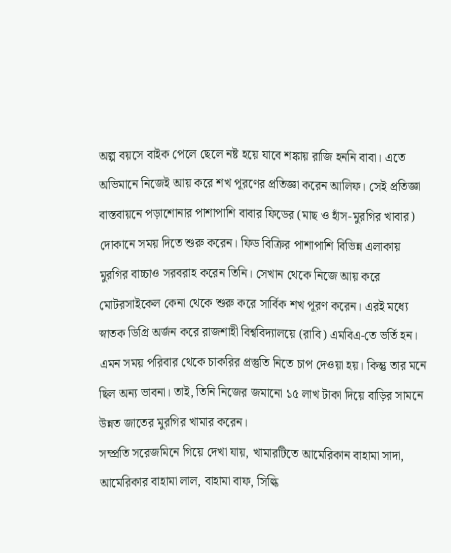অল্প বয়সে বাইক পেলে ছেলে নষ্ট হয়ে যাবে শঙ্কায় রাজি হননি বাবা। এতে অভিমানে নিজেই আয় করে শখ পূরণের প্রতিজ্ঞা করেন আলিফ। সেই প্রতিজ্ঞা বাস্তবায়নে পড়াশোনার পাশাপাশি বাবার ফিডের (মাছ ও হাঁস-মুরগির খাবার) দোকানে সময় দিতে শুরু করেন। ফিড বিক্রির পাশাপাশি বিভিন্ন এলাকায় মুরগির বাচ্চাও সরবরাহ করেন তিনি। সেখান থেকে নিজে আয় করে মোটরসাইকেল কেনা থেকে শুরু করে সার্বিক শখ পূরণ করেন। এরই মধ্যে স্নাতক ডিগ্রি অর্জন করে রাজশাহী বিশ্ববিদ্যালয়ে (রাবি) এমবিএ-তে ভর্তি হন। এমন সময় পরিবার থেকে চাকরির প্রস্তুতি নিতে চাপ দেওয়া হয়। কিন্তু তার মনে ছিল অন্য ভাবনা। তাই, তিনি নিজের জমানো ১৫ লাখ টাকা দিয়ে বাড়ির সামনে উন্নত জাতের মুরগির খামার করেন।
সম্প্রতি সরেজমিনে গিয়ে দেখা যায়, খামারটিতে আমেরিকান বাহামা সাদা, আমেরিকার বাহামা লাল, বাহামা বাফ, সিল্কি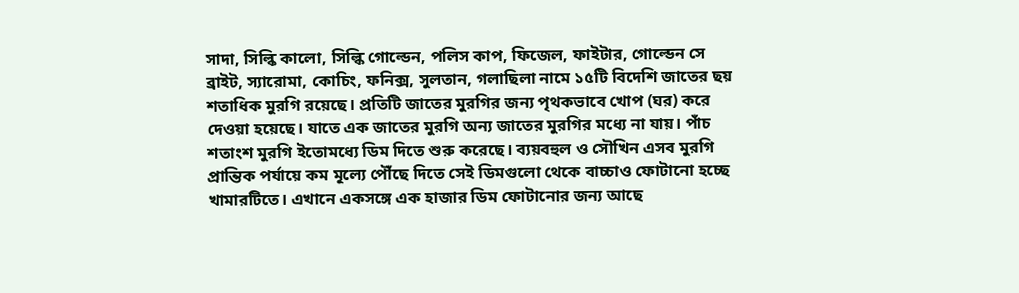সাদা, সিল্কি কালো, সিল্কি গোল্ডেন, পলিস কাপ, ফিজেল, ফাইটার, গোল্ডেন সে ব্রাইট, স্যারোমা, কোচিং, ফনিক্স, সুলতান, গলাছিলা নামে ১৫টি বিদেশি জাতের ছয় শতাধিক মুরগি রয়েছে। প্রতিটি জাতের মুরগির জন্য পৃথকভাবে খোপ (ঘর) করে দেওয়া হয়েছে। যাতে এক জাতের মুরগি অন্য জাতের মুরগির মধ্যে না যায়। পাঁচ শতাংশ মুরগি ইতোমধ্যে ডিম দিতে শুরু করেছে। ব্যয়বহুল ও সৌখিন এসব মুরগি প্রান্তিক পর্যায়ে কম মূল্যে পৌঁছে দিতে সেই ডিমগুলো থেকে বাচ্চাও ফোটানো হচ্ছে খামারটিতে। এখানে একসঙ্গে এক হাজার ডিম ফোটানোর জন্য আছে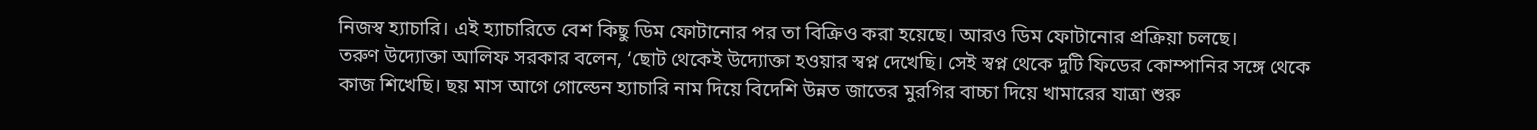নিজস্ব হ্যাচারি। এই হ্যাচারিতে বেশ কিছু ডিম ফোটানোর পর তা বিক্রিও করা হয়েছে। আরও ডিম ফোটানোর প্রক্রিয়া চলছে।
তরুণ উদ্যোক্তা আলিফ সরকার বলেন, ‘ছোট থেকেই উদ্যোক্তা হওয়ার স্বপ্ন দেখেছি। সেই স্বপ্ন থেকে দুটি ফিডের কোম্পানির সঙ্গে থেকে কাজ শিখেছি। ছয় মাস আগে গোল্ডেন হ্যাচারি নাম দিয়ে বিদেশি উন্নত জাতের মুরগির বাচ্চা দিয়ে খামারের যাত্রা শুরু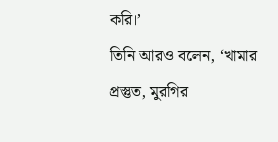করি।’
তিনি আরও বলেন, ‘খামার প্রস্তুত, মুরগির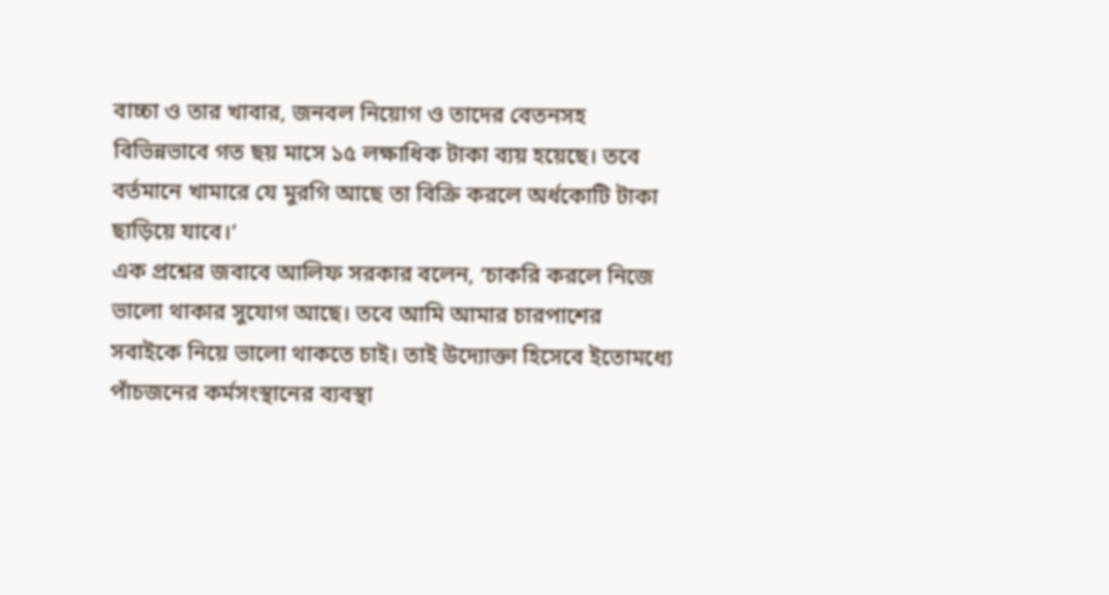বাচ্চা ও তার খাবার, জনবল নিয়োগ ও তাদের বেতনসহ বিভিন্নভাবে গত ছয় মাসে ১৫ লক্ষাধিক টাকা ব্যয় হয়েছে। তবে বর্তমানে খামারে যে মুরগি আছে তা বিক্রি করলে অর্ধকোটি টাকা ছাড়িয়ে যাবে।’
এক প্রশ্নের জবাবে আলিফ সরকার বলেন, ‘চাকরি করলে নিজে ভালো থাকার সুযোগ আছে। তবে আমি আমার চারপাশের সবাইকে নিয়ে ভালো থাকতে চাই। তাই উদ্যোক্তা হিসেবে ইতোমধ্যে পাঁচজনের কর্মসংস্থানের ব্যবস্থা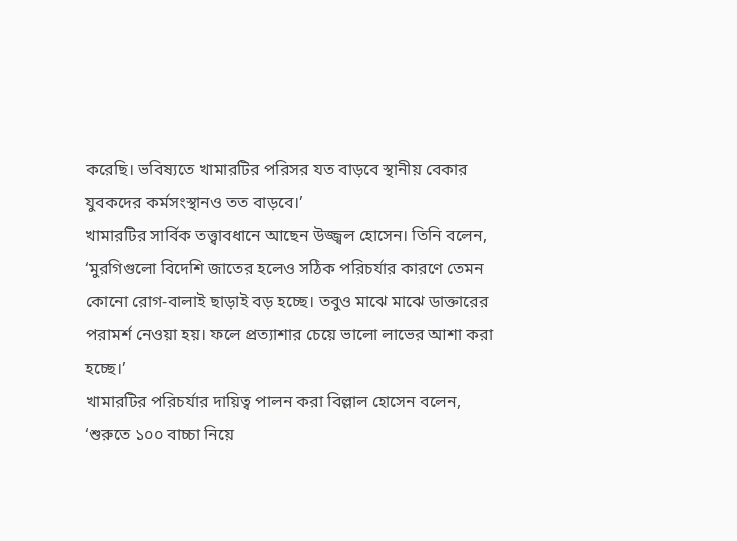করেছি। ভবিষ্যতে খামারটির পরিসর যত বাড়বে স্থানীয় বেকার যুবকদের কর্মসংস্থানও তত বাড়বে।’
খামারটির সার্বিক তত্ত্বাবধানে আছেন উজ্জ্বল হোসেন। তিনি বলেন, ‘মুরগিগুলো বিদেশি জাতের হলেও সঠিক পরিচর্যার কারণে তেমন কোনো রোগ-বালাই ছাড়াই বড় হচ্ছে। তবুও মাঝে মাঝে ডাক্তারের পরামর্শ নেওয়া হয়। ফলে প্রত্যাশার চেয়ে ভালো লাভের আশা করা হচ্ছে।’
খামারটির পরিচর্যার দায়িত্ব পালন করা বিল্লাল হোসেন বলেন, ‘শুরুতে ১০০ বাচ্চা নিয়ে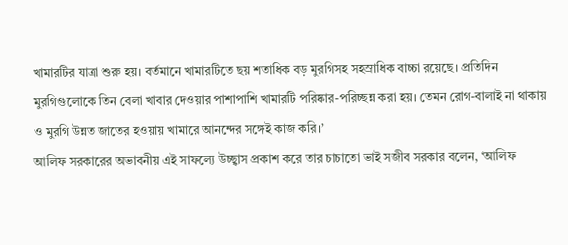খামারটির যাত্রা শুরু হয়। বর্তমানে খামারটিতে ছয় শতাধিক বড় মুরগিসহ সহস্রাধিক বাচ্চা রয়েছে। প্রতিদিন মুরগিগুলোকে তিন বেলা খাবার দেওয়ার পাশাপাশি খামারটি পরিষ্কার-পরিচ্ছন্ন করা হয়। তেমন রোগ-বালাই না থাকায় ও মুরগি উন্নত জাতের হওয়ায় খামারে আনন্দের সঙ্গেই কাজ করি।’
আলিফ সরকারের অভাবনীয় এই সাফল্যে উচ্ছ্বাস প্রকাশ করে তার চাচাতো ভাই সজীব সরকার বলেন, ‘আলিফ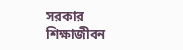সরকার শিক্ষাজীবন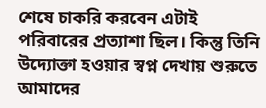শেষে চাকরি করবেন এটাই পরিবারের প্রত্যাশা ছিল। কিন্তু তিনি উদ্যোক্তা হওয়ার স্বপ্ন দেখায় শুরুতে আমাদের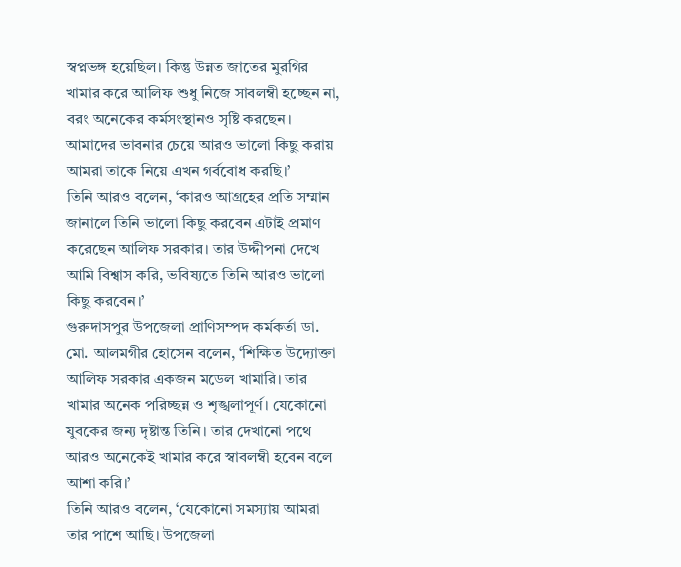স্বপ্নভঙ্গ হয়েছিল। কিন্তু উন্নত জাতের মুরগির খামার করে আলিফ শুধু নিজে সাবলম্বী হচ্ছেন না, বরং অনেকের কর্মসংস্থানও সৃষ্টি করছেন। আমাদের ভাবনার চেয়ে আরও ভালো কিছু করায় আমরা তাকে নিয়ে এখন গর্ববোধ করছি।’
তিনি আরও বলেন, ‘কারও আগ্রহের প্রতি সম্মান জানালে তিনি ভালো কিছু করবেন এটাই প্রমাণ করেছেন আলিফ সরকার। তার উদ্দীপনা দেখে আমি বিশ্বাস করি, ভবিষ্যতে তিনি আরও ভালো কিছু করবেন।’
গুরুদাসপুর উপজেলা প্রাণিসম্পদ কর্মকর্তা ডা. মো. আলমগীর হোসেন বলেন, ‘শিক্ষিত উদ্যোক্তা আলিফ সরকার একজন মডেল খামারি। তার খামার অনেক পরিচ্ছন্ন ও শৃঙ্খলাপূর্ণ। যেকোনো যুবকের জন্য দৃষ্টান্ত তিনি। তার দেখানো পথে আরও অনেকেই খামার করে স্বাবলম্বী হবেন বলে আশা করি।’
তিনি আরও বলেন, ‘যেকোনো সমস্যায় আমরা তার পাশে আছি। উপজেলা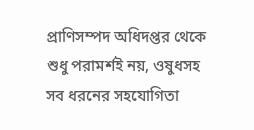প্রাণিসম্পদ অধিদপ্তর থেকে শুধু পরামর্শই নয়, ওষুধসহ সব ধরনের সহযোগিতা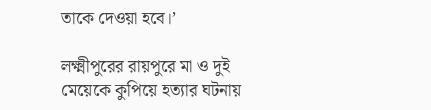তাকে দেওয়া হবে।’

লক্ষ্মীপুরের রায়পুরে মা ও দুই মেয়েকে কুপিয়ে হত্যার ঘটনায়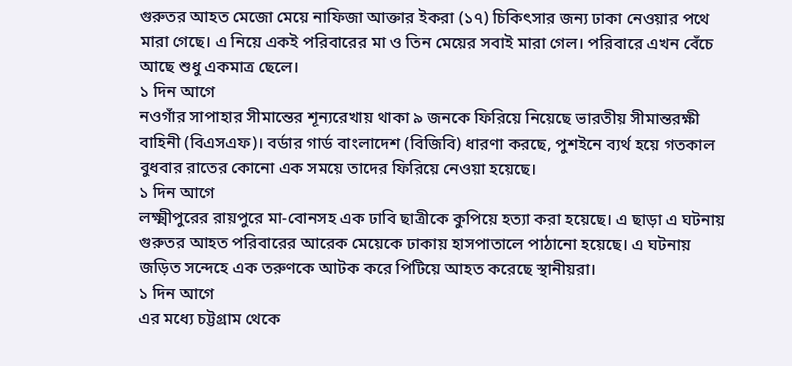গুরুতর আহত মেজো মেয়ে নাফিজা আক্তার ইকরা (১৭) চিকিৎসার জন্য ঢাকা নেওয়ার পথে মারা গেছে। এ নিয়ে একই পরিবারের মা ও তিন মেয়ের সবাই মারা গেল। পরিবারে এখন বেঁচে আছে শুধু একমাত্র ছেলে।
১ দিন আগে
নওগাঁর সাপাহার সীমান্তের শূন্যরেখায় থাকা ৯ জনকে ফিরিয়ে নিয়েছে ভারতীয় সীমান্তরক্ষী বাহিনী (বিএসএফ)। বর্ডার গার্ড বাংলাদেশ (বিজিবি) ধারণা করছে, পুশইনে ব্যর্থ হয়ে গতকাল বুধবার রাতের কোনো এক সময়ে তাদের ফিরিয়ে নেওয়া হয়েছে।
১ দিন আগে
লক্ষ্মীপুরের রায়পুরে মা-বোনসহ এক ঢাবি ছাত্রীকে কুপিয়ে হত্যা করা হয়েছে। এ ছাড়া এ ঘটনায় গুরুতর আহত পরিবারের আরেক মেয়েকে ঢাকায় হাসপাতালে পাঠানো হয়েছে। এ ঘটনায় জড়িত সন্দেহে এক তরুণকে আটক করে পিটিয়ে আহত করেছে স্থানীয়রা।
১ দিন আগে
এর মধ্যে চট্টগ্রাম থেকে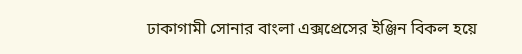ঢাকাগামী সোনার বাংলা এক্সপ্রেসের ইঞ্জিন বিকল হয়ে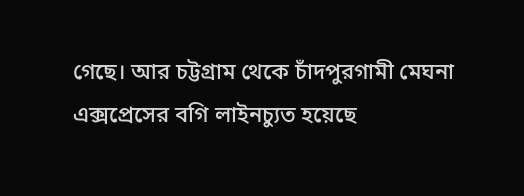গেছে। আর চট্টগ্রাম থেকে চাঁদপুরগামী মেঘনা এক্সপ্রেসের বগি লাইনচ্যুত হয়েছে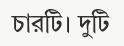চারটি। দুটি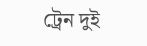ট্রেন দুই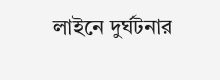লাইনে দুর্ঘটনার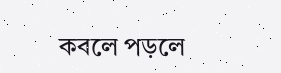কবলে পড়লে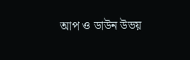আপ ও ডাউন উভয়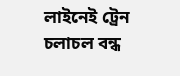লাইনেই ট্রেন চলাচল বন্ধ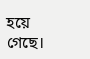হয়ে গেছে।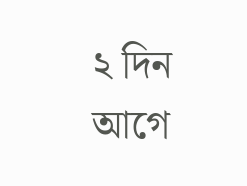২ দিন আগে